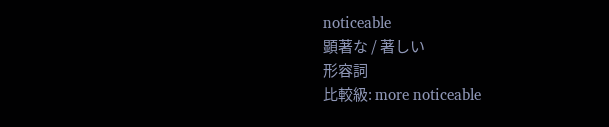noticeable
顕著な / 著しい
形容詞
比較級: more noticeable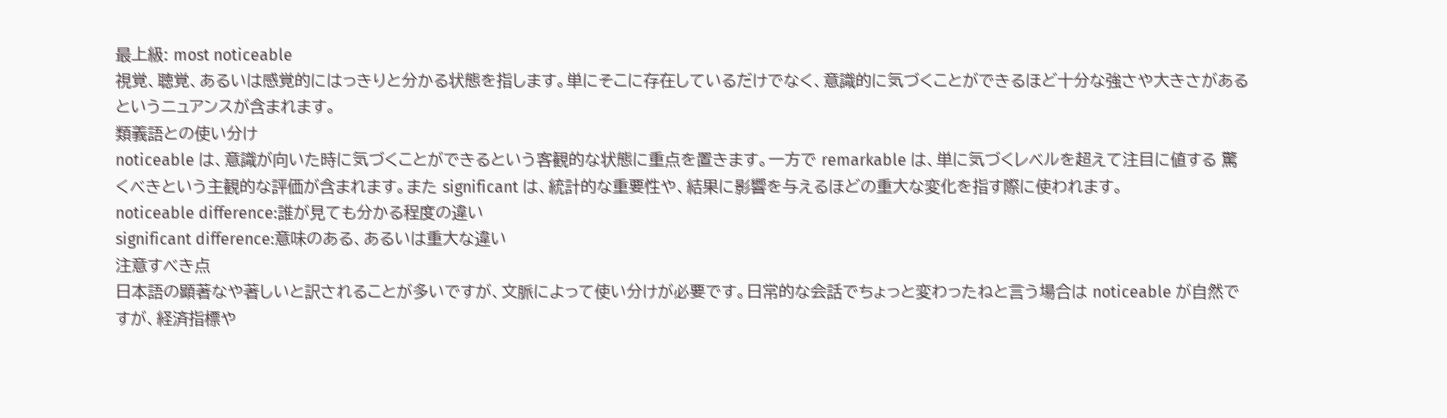最上級: most noticeable
視覚、聴覚、あるいは感覚的にはっきりと分かる状態を指します。単にそこに存在しているだけでなく、意識的に気づくことができるほど十分な強さや大きさがあるというニュアンスが含まれます。
類義語との使い分け
noticeable は、意識が向いた時に気づくことができるという客観的な状態に重点を置きます。一方で remarkable は、単に気づくレベルを超えて注目に値する 驚くべきという主観的な評価が含まれます。また significant は、統計的な重要性や、結果に影響を与えるほどの重大な変化を指す際に使われます。
noticeable difference:誰が見ても分かる程度の違い
significant difference:意味のある、あるいは重大な違い
注意すべき点
日本語の顕著なや著しいと訳されることが多いですが、文脈によって使い分けが必要です。日常的な会話でちょっと変わったねと言う場合は noticeable が自然ですが、経済指標や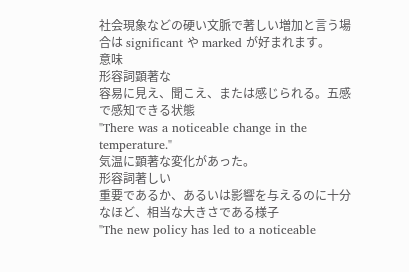社会現象などの硬い文脈で著しい増加と言う場合は significant や marked が好まれます。
意味
形容詞顕著な
容易に見え、聞こえ、または感じられる。五感で感知できる状態
"There was a noticeable change in the temperature."
気温に顕著な変化があった。
形容詞著しい
重要であるか、あるいは影響を与えるのに十分なほど、相当な大きさである様子
"The new policy has led to a noticeable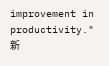improvement in productivity."
新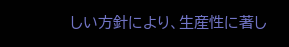しい方針により、生産性に著し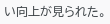い向上が見られた。